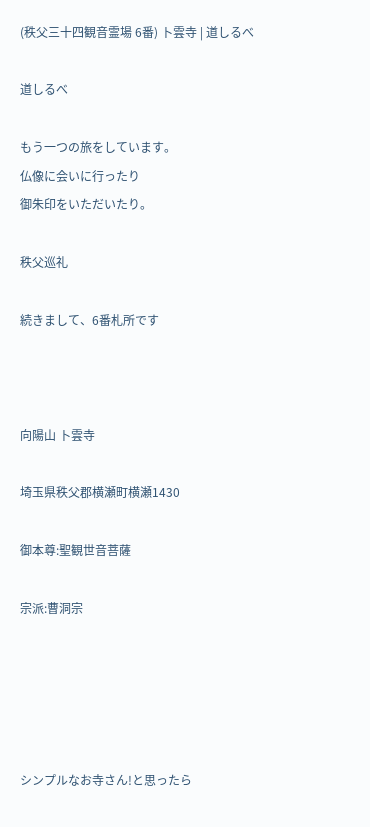(秩父三十四観音霊場 6番) 卜雲寺 | 道しるべ

道しるべ

もう一つの旅をしています。
仏像に会いに行ったり
御朱印をいただいたり。

秩父巡礼

続きまして、6番札所です



向陽山 卜雲寺

埼玉県秩父郡横瀬町横瀬1430

御本尊:聖観世音菩薩

宗派:曹洞宗





シンプルなお寺さん!と思ったら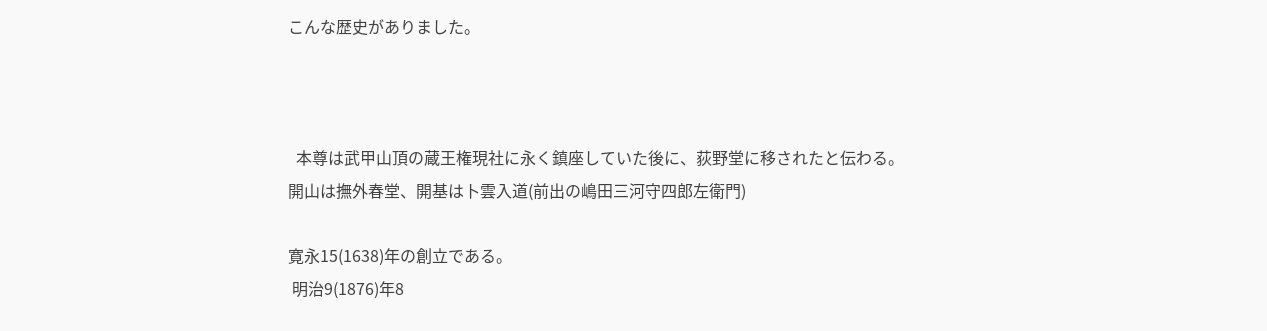こんな歴史がありました。



  本尊は武甲山頂の蔵王権現社に永く鎮座していた後に、荻野堂に移されたと伝わる。
開山は撫外春堂、開基は卜雲入道(前出の嶋田三河守四郎左衛門)

寛永15(1638)年の創立である。
 明治9(1876)年8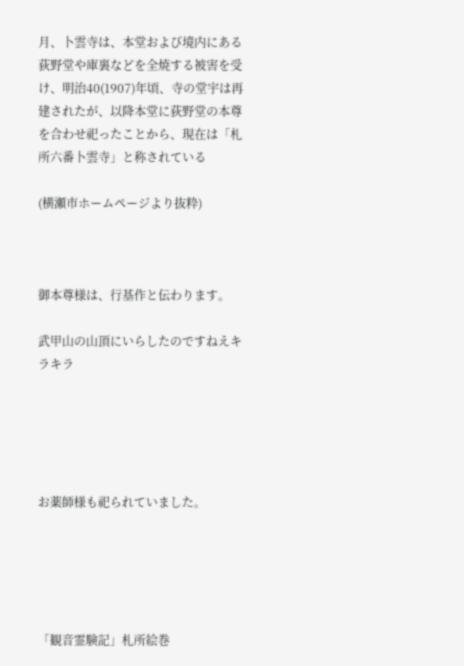月、卜雲寺は、本堂および境内にある荻野堂や庫裏などを全焼する被害を受け、明治40(1907)年頃、寺の堂宇は再建されたが、以降本堂に荻野堂の本尊を合わせ祀ったことから、現在は「札所六番卜雲寺」と称されている

(横瀬市ホームページより抜粋)



御本尊様は、行基作と伝わります。

武甲山の山頂にいらしたのですねえキラキラ





お薬師様も祀られていました。





「観音霊験記」札所絵巻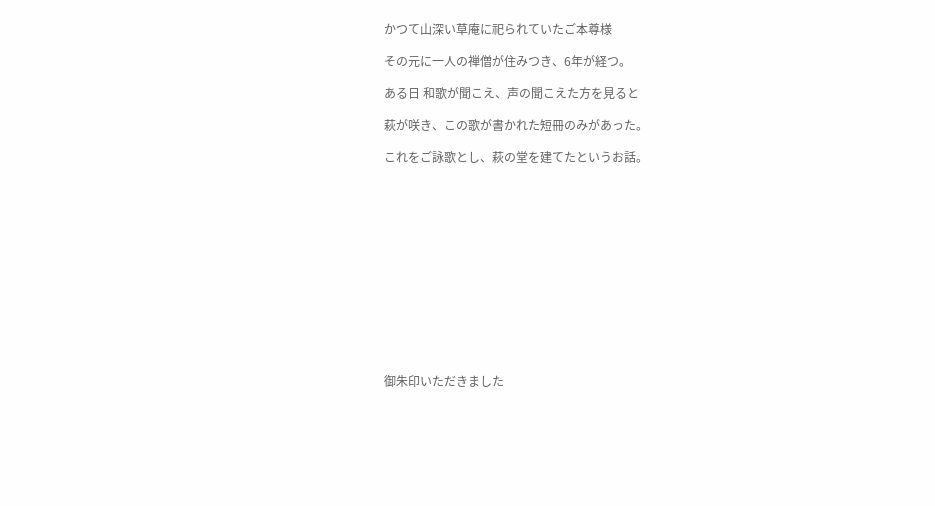かつて山深い草庵に祀られていたご本尊様

その元に一人の禅僧が住みつき、6年が経つ。

ある日 和歌が聞こえ、声の聞こえた方を見ると

萩が咲き、この歌が書かれた短冊のみがあった。

これをご詠歌とし、萩の堂を建てたというお話。













御朱印いただきました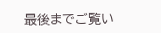最後までご覧い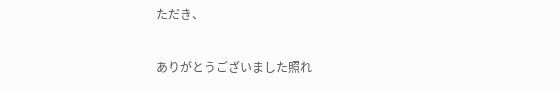ただき、

ありがとうございました照れ